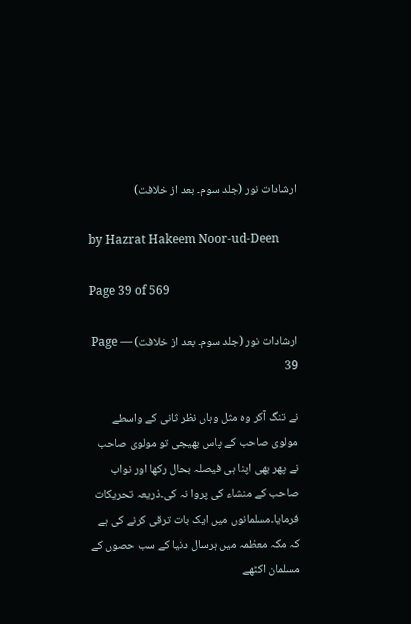ارشادات نور (جلد سوم۔ بعد از خلافت)

by Hazrat Hakeem Noor-ud-Deen

Page 39 of 569

ارشادات نور (جلد سوم۔ بعد از خلافت) — Page 39

نے تنگ آکر وہ مثل وہاں نظر ثانی کے واسطے مولوی صاحب کے پاس بھیجی تو مولوی صاحب نے پھر بھی اپنا ہی فیصلہ بحال رکھا اور نواب صاحب کے منشاء کی پروا نہ کی۔ذریعہ تحریکات فرمایا۔مسلمانوں میں ایک بات ترقی کرنے کی ہے کہ مکہ معظمہ میں ہرسال دنیا کے سب حصوں کے مسلمان اکٹھے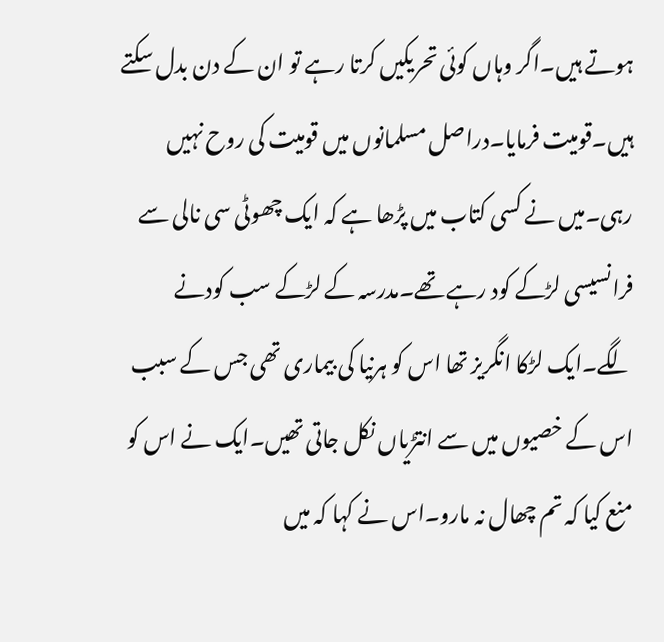ہوتے ہیں۔اگر وہاں کوئی تحریکیں کرتا رہے تو ان کے دن بدل سکتے ہیں۔قومیت فرمایا۔دراصل مسلمانوں میں قومیت کی روح نہیں رہی۔میں نے کسی کتاب میں پڑھا ہے کہ ایک چھوٹی سی نالی سے فرانسیسی لڑکے کود رہے تھے۔مدرسہ کے لڑکے سب کودنے لگے۔ایک لڑکا انگریز تھا اس کو ہرنیا کی بیماری تھی جس کے سبب اس کے خصیوں میں سے انتڑیاں نکل جاتی تھیں۔ایک نے اس کو منع کیا کہ تم چھال نہ مارو۔اس نے کہا کہ میں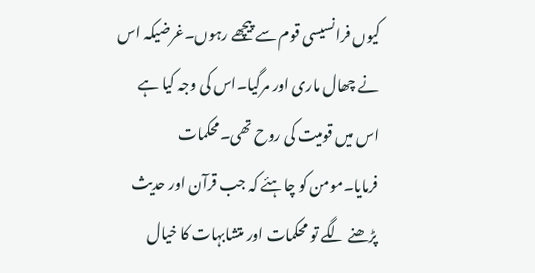کیوں فرانسیسی قوم سے پیچھے رہوں۔غرضیکہ اس نے چھال ماری اور مرگیا۔اس کی وجہ کیا ہے اس میں قومیت کی روح تھی۔محکمات فرمایا۔مومن کو چاہئے کہ جب قرآن اور حدیث پڑھنے لگے تو محکمات اور متشابہات کا خیال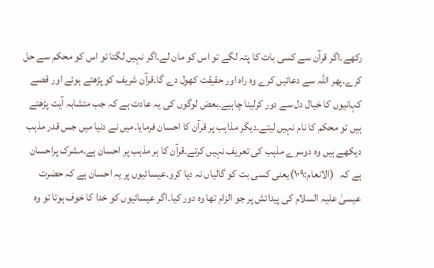رکھے۔اگر قرآن سے کسی بات کا پتہ لگے تو اس کو مان لے۔اگر نہیں لگتا تو اس کو محکم سے حل کرے۔پھر اللہ سے دعائیں کرے وہ راہ اور حقیقت کھول دے گا۔قرآن شریف کو پڑھتے ہوئے اور قصے کہانیوں کا خیال دل سے دور کرلینا چاہیے۔بعض لوگوں کی یہ عادت ہے کہ جب متشابہ آیت پڑھتے ہیں تو محکم کا نام نہیں لیتے۔دیگر مذاہب پر قرآن کا احسان فرمایا۔میں نے دنیا میں جس قدر مذہب دیکھے ہیں وہ دوسرے مذہب کی تعریف نہیں کرتے۔قرآن کا ہر مذہب پر احسان ہے۔مشرک پراحسان ہے کہ   (الانعام:۱۰۹)یعنی کسی بت کو گالیاں نہ دیا کرو۔عیسائیوں پر یہ احسان ہے کہ حضرت عیسیٰ علیہ السلام کی پیدائش پر جو الزام تھا وہ دور کیا۔اگر عیسائیوں کو خدا کا خوف ہوتا تو وہ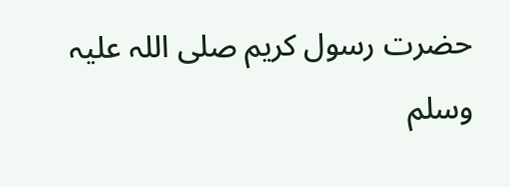حضرت رسول کریم صلی اللہ علیہ وسلم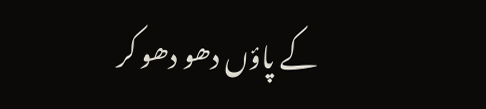کے پاؤں دھو دھو کر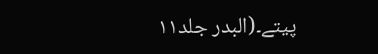پیتے۔(البدر جلد۱۱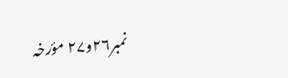نمبر۲۶و۲۷ مؤرخہ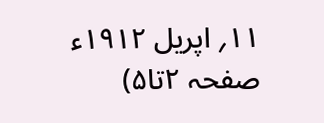۱۱؍ اپریل ۱۹۱۲ء صفحہ ۲تا۵)